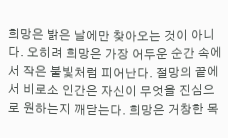희망은 밝은 날에만 찾아오는 것이 아니다. 오히려 희망은 가장 어두운 순간 속에서 작은 불빛처럼 피어난다. 절망의 끝에서 비로소 인간은 자신이 무엇을 진심으로 원하는지 깨닫는다. 희망은 거창한 목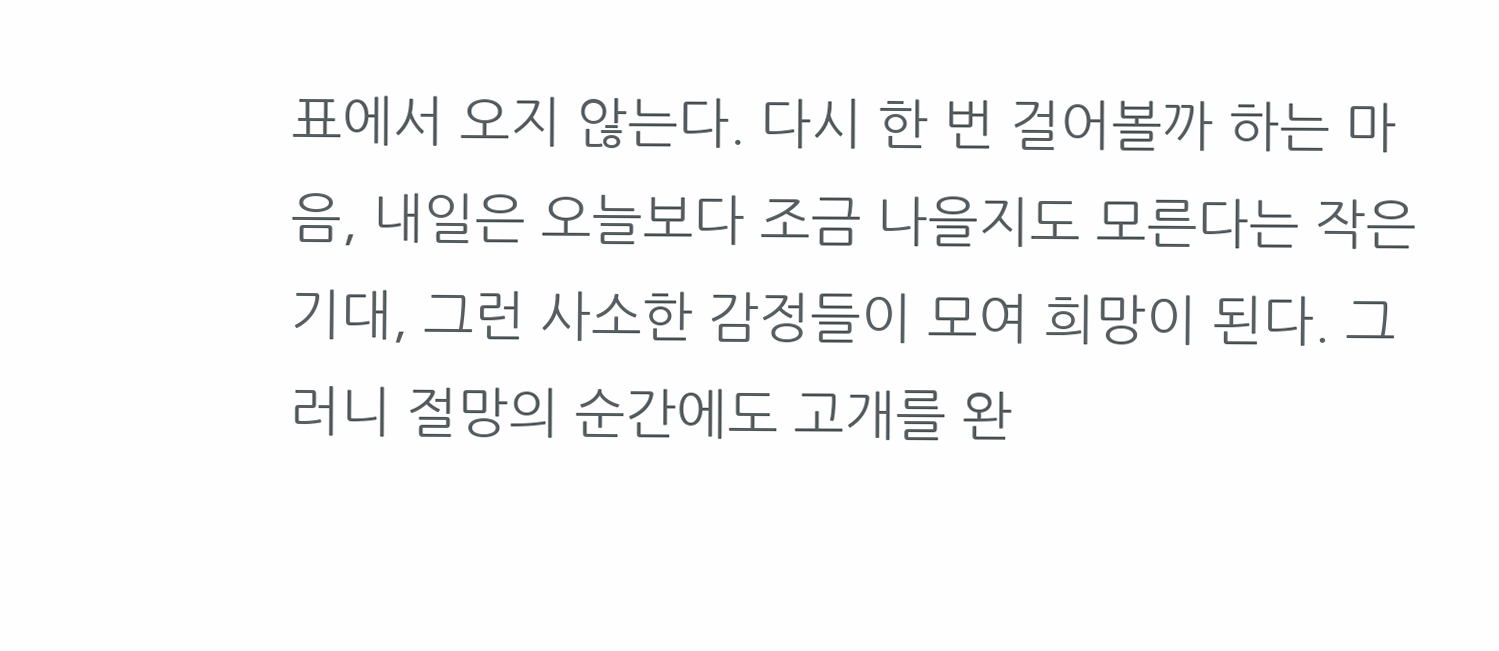표에서 오지 않는다. 다시 한 번 걸어볼까 하는 마음, 내일은 오늘보다 조금 나을지도 모른다는 작은 기대, 그런 사소한 감정들이 모여 희망이 된다. 그러니 절망의 순간에도 고개를 완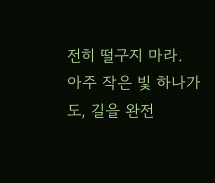전히 떨구지 마라. 아주 작은 빛 하나가도, 길을 완전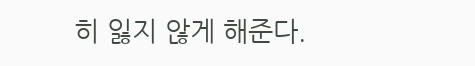히 잃지 않게 해준다.